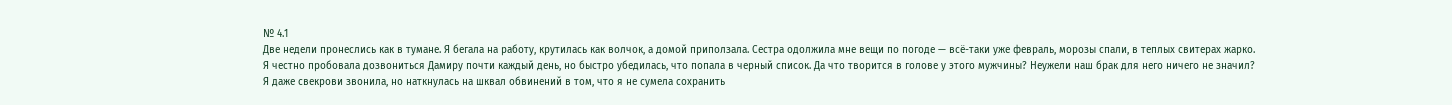№ 4.1
Две недели пронеслись как в тумане. Я бегала на работу, крутилась как волчок, а домой приползала. Сестра одолжила мне вещи по погоде — всё-таки уже февраль, морозы спали, в теплых свитерах жарко.
Я честно пробовала дозвониться Дамиру почти каждый день, но быстро убедилась, что попала в черный список. Да что творится в голове у этого мужчины? Неужели наш брак для него ничего не значил?
Я даже свекрови звонила, но наткнулась на шквал обвинений в том, что я не сумела сохранить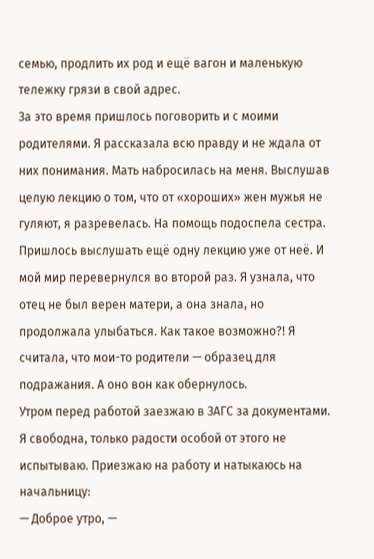семью, продлить их род и ещё вагон и маленькую тележку грязи в свой адрес.
За это время пришлось поговорить и с моими родителями. Я рассказала всю правду и не ждала от них понимания. Мать набросилась на меня. Выслушав целую лекцию о том, что от «хороших» жен мужья не гуляют, я разревелась. На помощь подоспела сестра.
Пришлось выслушать ещё одну лекцию уже от неё. И мой мир перевернулся во второй раз. Я узнала, что отец не был верен матери, а она знала, но продолжала улыбаться. Как такое возможно?! Я считала, что мои-то родители — образец для подражания. А оно вон как обернулось.
Утром перед работой заезжаю в ЗАГС за документами. Я свободна, только радости особой от этого не испытываю. Приезжаю на работу и натыкаюсь на начальницу:
— Доброе утро, —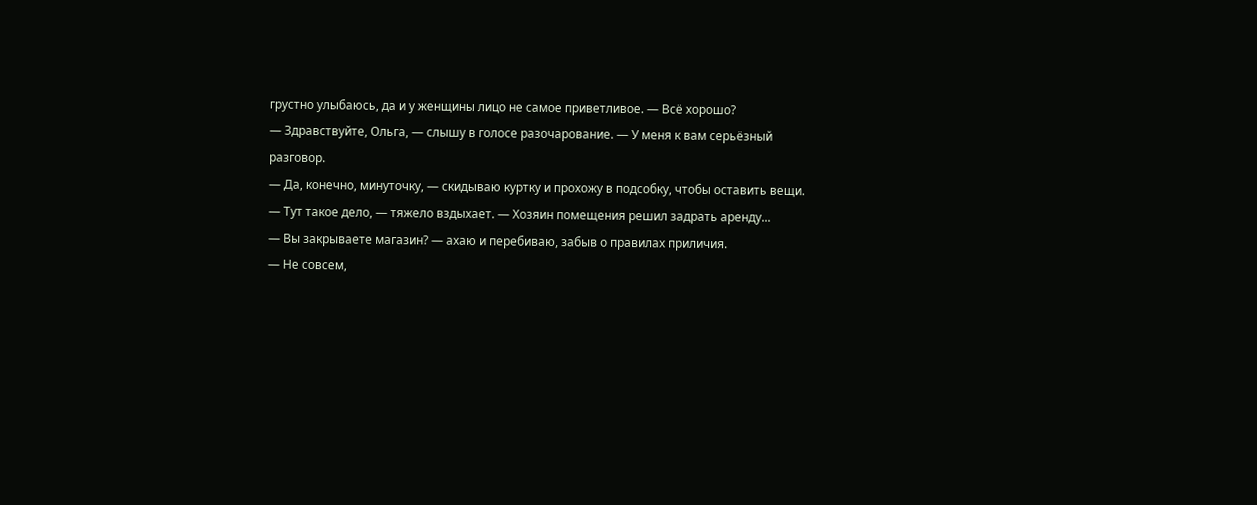грустно улыбаюсь, да и у женщины лицо не самое приветливое. — Всё хорошо?
— Здравствуйте, Ольга, — слышу в голосе разочарование. — У меня к вам серьёзный разговор.
— Да, конечно, минуточку, — скидываю куртку и прохожу в подсобку, чтобы оставить вещи.
— Тут такое дело, — тяжело вздыхает. — Хозяин помещения решил задрать аренду...
— Вы закрываете магазин? — ахаю и перебиваю, забыв о правилах приличия.
— Не совсем,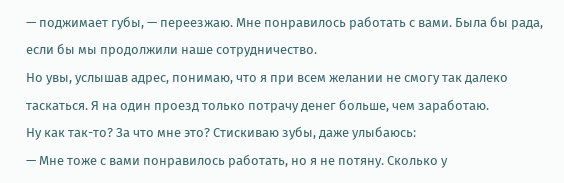— поджимает губы, — переезжаю. Мне понравилось работать с вами. Была бы рада, если бы мы продолжили наше сотрудничество.
Но увы, услышав адрес, понимаю, что я при всем желании не смогу так далеко таскаться. Я на один проезд только потрачу денег больше, чем заработаю.
Ну как так-то? За что мне это? Стискиваю зубы, даже улыбаюсь:
— Мне тоже с вами понравилось работать, но я не потяну. Сколько у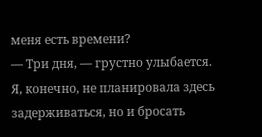меня есть времени?
— Три дня, — грустно улыбается.
Я, конечно, не планировала здесь задерживаться, но и бросать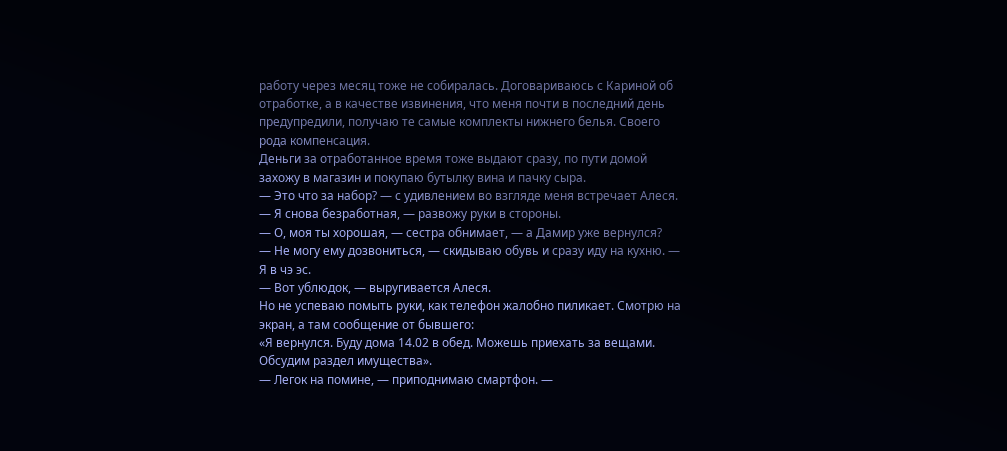работу через месяц тоже не собиралась. Договариваюсь с Кариной об отработке, а в качестве извинения, что меня почти в последний день предупредили, получаю те самые комплекты нижнего белья. Своего рода компенсация.
Деньги за отработанное время тоже выдают сразу, по пути домой захожу в магазин и покупаю бутылку вина и пачку сыра.
— Это что за набор? — с удивлением во взгляде меня встречает Алеся.
— Я снова безработная, — развожу руки в стороны.
— О, моя ты хорошая, — сестра обнимает, — а Дамир уже вернулся?
— Не могу ему дозвониться, — скидываю обувь и сразу иду на кухню. — Я в чэ эс.
— Вот ублюдок, — выругивается Алеся.
Но не успеваю помыть руки, как телефон жалобно пиликает. Смотрю на экран, а там сообщение от бывшего:
«Я вернулся. Буду дома 14.02 в обед. Можешь приехать за вещами. Обсудим раздел имущества».
— Легок на помине, — приподнимаю смартфон. —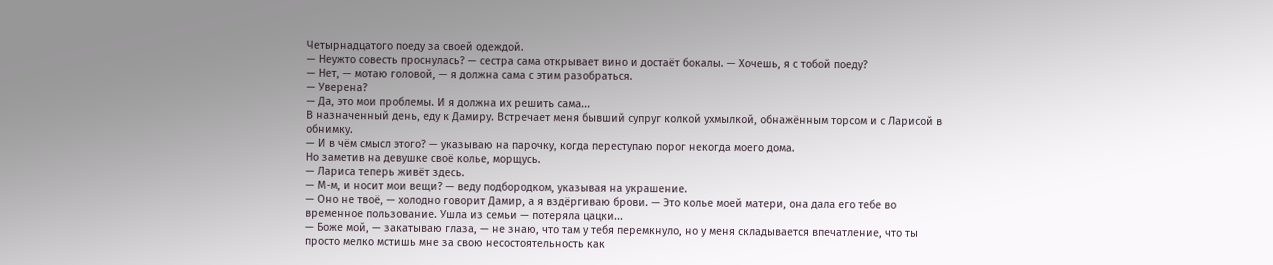Четырнадцатого поеду за своей одеждой.
— Неужто совесть проснулась? — сестра сама открывает вино и достаёт бокалы. — Хочешь, я с тобой поеду?
— Нет, — мотаю головой, — я должна сама с этим разобраться.
— Уверена?
— Да, это мои проблемы. И я должна их решить сама...
В назначенный день, еду к Дамиру. Встречает меня бывший супруг колкой ухмылкой, обнажённым торсом и с Ларисой в обнимку.
— И в чём смысл этого? — указываю на парочку, когда переступаю порог некогда моего дома.
Но заметив на девушке своё колье, морщусь.
— Лариса теперь живёт здесь.
— М-м, и носит мои вещи? — веду подбородком, указывая на украшение.
— Оно не твоё, — холодно говорит Дамир, а я вздёргиваю брови. — Это колье моей матери, она дала его тебе во временное пользование. Ушла из семьи — потеряла цацки...
— Боже мой, — закатываю глаза, — не знаю, что там у тебя перемкнуло, но у меня складывается впечатление, что ты просто мелко мстишь мне за свою несостоятельность как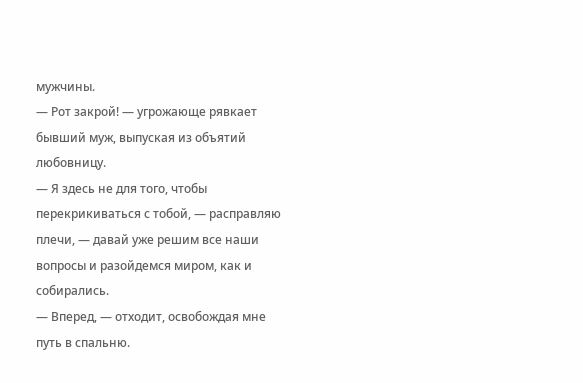мужчины.
— Рот закрой! — угрожающе рявкает бывший муж, выпуская из объятий любовницу.
— Я здесь не для того, чтобы перекрикиваться с тобой, — расправляю плечи, — давай уже решим все наши вопросы и разойдемся миром, как и собирались.
— Вперед, — отходит, освобождая мне путь в спальню.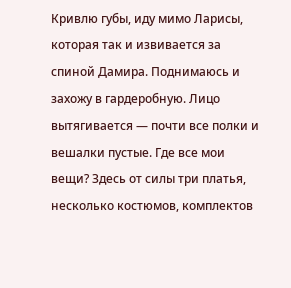Кривлю губы, иду мимо Ларисы, которая так и извивается за спиной Дамира. Поднимаюсь и захожу в гардеробную. Лицо вытягивается — почти все полки и вешалки пустые. Где все мои вещи? Здесь от силы три платья, несколько костюмов, комплектов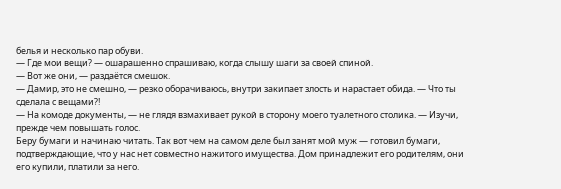белья и несколько пар обуви.
— Где мои вещи? — ошарашенно спрашиваю, когда слышу шаги за своей спиной.
— Вот же они, — раздаётся смешок.
— Дамир, это не смешно, — резко оборачиваюсь, внутри закипает злость и нарастает обида. — Что ты сделала с вещами?!
— На комоде документы, — не глядя взмахивает рукой в сторону моего туалетного столика. — Изучи, прежде чем повышать голос.
Беру бумаги и начинаю читать. Так вот чем на самом деле был занят мой муж — готовил бумаги, подтверждающие, что у нас нет совместно нажитого имущества. Дом принадлежит его родителям, они его купили, платили за него.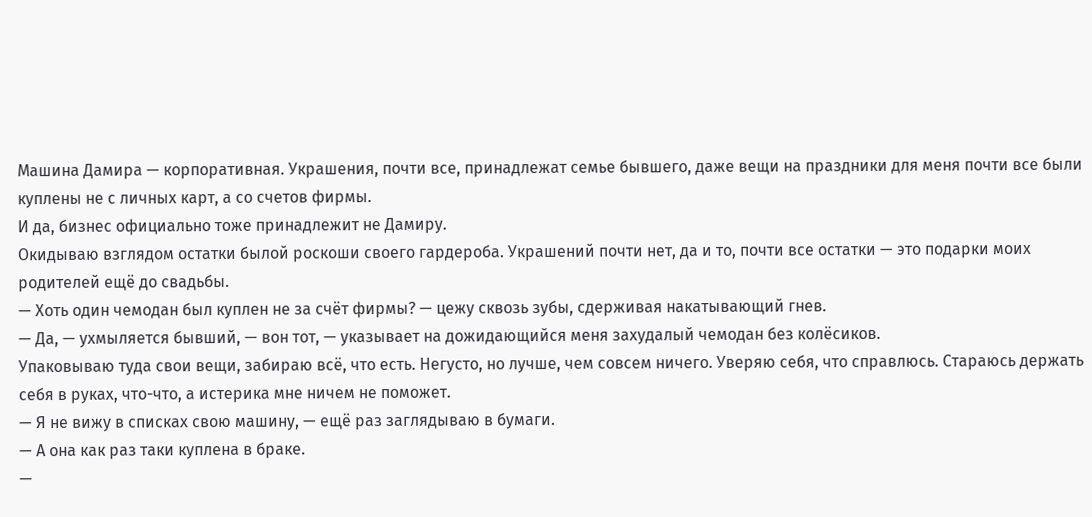Машина Дамира — корпоративная. Украшения, почти все, принадлежат семье бывшего, даже вещи на праздники для меня почти все были куплены не с личных карт, а со счетов фирмы.
И да, бизнес официально тоже принадлежит не Дамиру.
Окидываю взглядом остатки былой роскоши своего гардероба. Украшений почти нет, да и то, почти все остатки — это подарки моих родителей ещё до свадьбы.
— Хоть один чемодан был куплен не за счёт фирмы? — цежу сквозь зубы, сдерживая накатывающий гнев.
— Да, — ухмыляется бывший, — вон тот, — указывает на дожидающийся меня захудалый чемодан без колёсиков.
Упаковываю туда свои вещи, забираю всё, что есть. Негусто, но лучше, чем совсем ничего. Уверяю себя, что справлюсь. Стараюсь держать себя в руках, что-что, а истерика мне ничем не поможет.
— Я не вижу в списках свою машину, — ещё раз заглядываю в бумаги.
— А она как раз таки куплена в браке.
—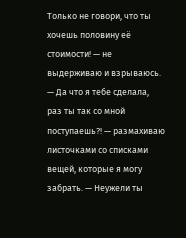Только не говори, что ты хочешь половину её стоимости! — не выдерживаю и взрываюсь. — Да что я тебе сделала, раз ты так со мной поступаешь?! — размахиваю листочками со списками вещей, которые я могу забрать. — Неужели ты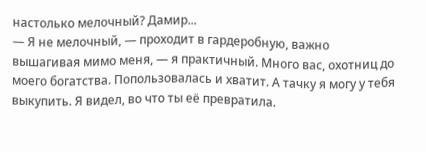настолько мелочный? Дамир...
— Я не мелочный, — проходит в гардеробную, важно вышагивая мимо меня, — я практичный. Много вас, охотниц до моего богатства. Попользовалась и хватит. А тачку я могу у тебя выкупить. Я видел, во что ты её превратила.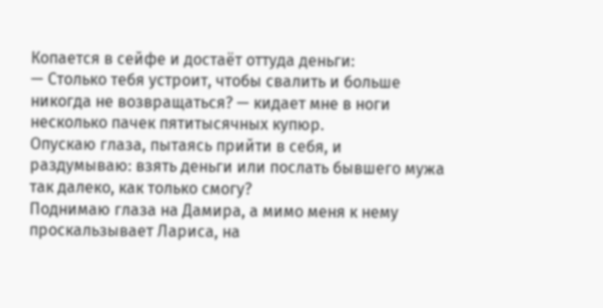Копается в сейфе и достаёт оттуда деньги:
— Столько тебя устроит, чтобы свалить и больше никогда не возвращаться? — кидает мне в ноги несколько пачек пятитысячных купюр.
Опускаю глаза, пытаясь прийти в себя, и раздумываю: взять деньги или послать бывшего мужа так далеко, как только смогу?
Поднимаю глаза на Дамира, а мимо меня к нему проскальзывает Лариса, на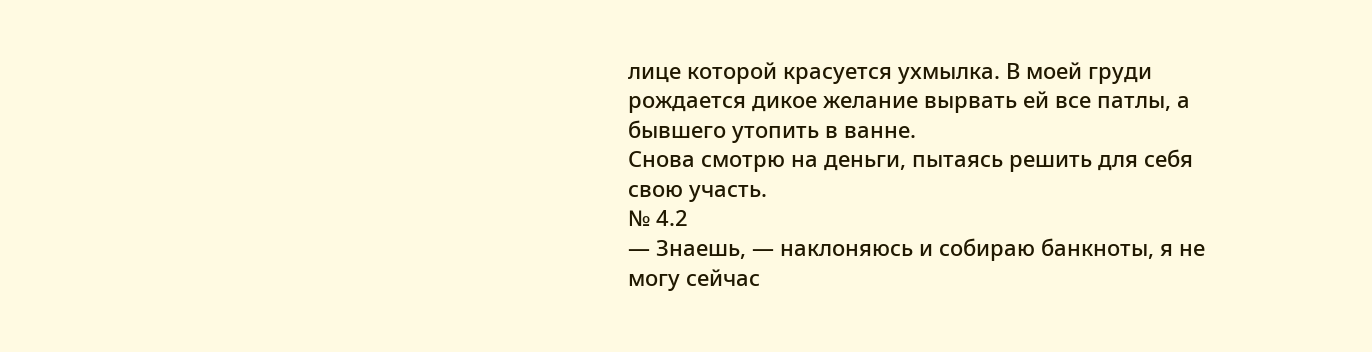лице которой красуется ухмылка. В моей груди рождается дикое желание вырвать ей все патлы, а бывшего утопить в ванне.
Снова смотрю на деньги, пытаясь решить для себя свою участь.
№ 4.2
— Знаешь, — наклоняюсь и собираю банкноты, я не могу сейчас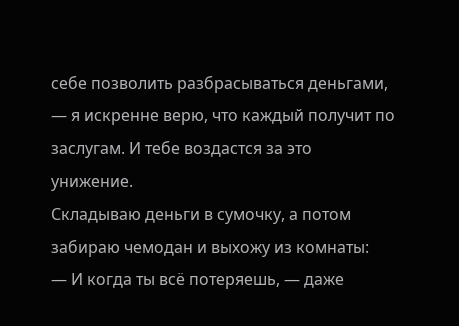себе позволить разбрасываться деньгами, — я искренне верю, что каждый получит по заслугам. И тебе воздастся за это унижение.
Складываю деньги в сумочку, а потом забираю чемодан и выхожу из комнаты:
— И когда ты всё потеряешь, — даже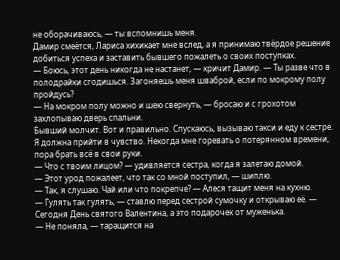не оборачиваюсь, — ты вспомнишь меня.
Дамир смеётся, Лариса хихикает мне вслед, а я принимаю твёрдое решение добиться успеха и заставить бывшего пожалеть о своих поступках.
— Боюсь, этот день никогда не настанет, — кричит Дамир. — Ты разве что в полодрайки сгодишься. Загоняешь меня шваброй, если по мокрому полу пройдусь?
— На мокром полу можно и шею свернуть, — бросаю и с грохотом захлопываю дверь спальни.
Бывший молчит. Вот и правильно. Спускаюсь, вызываю такси и еду к сестре. Я должна прийти в чувство. Некогда мне горевать о потерянном времени, пора брать всё в свои руки.
— Что с твоим лицом? — удивляется сестра, когда я залетаю домой.
— Этот урод пожалеет, что так со мной поступил, — шиплю.
— Так, я слушаю. Чай или что покрепче? — Алеся тащит меня на кухню.
— Гулять так гулять, — ставлю перед сестрой сумочку и открываю её. — Сегодня День святого Валентина, а это подарочек от муженька.
— Не поняла, — таращится на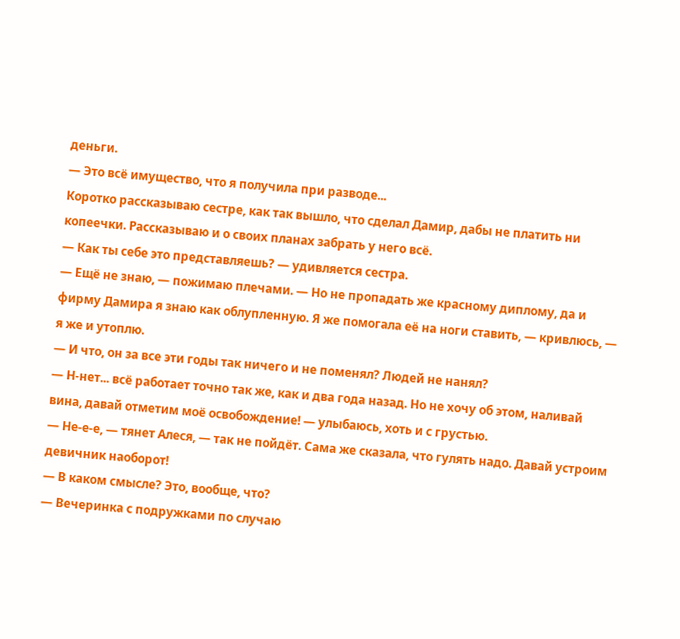деньги.
— Это всё имущество, что я получила при разводе...
Коротко рассказываю сестре, как так вышло, что сделал Дамир, дабы не платить ни копеечки. Рассказываю и о своих планах забрать у него всё.
— Как ты себе это представляешь? — удивляется сестра.
— Ещё не знаю, — пожимаю плечами. — Но не пропадать же красному диплому, да и фирму Дамира я знаю как облупленную. Я же помогала её на ноги ставить, — кривлюсь, — я же и утоплю.
— И что, он за все эти годы так ничего и не поменял? Людей не нанял?
— Н-нет... всё работает точно так же, как и два года назад. Но не хочу об этом, наливай вина, давай отметим моё освобождение! — улыбаюсь, хоть и с грустью.
— Не-е-е, — тянет Алеся, — так не пойдёт. Сама же сказала, что гулять надо. Давай устроим девичник наоборот!
— В каком смысле? Это, вообще, что?
— Вечеринка с подружками по случаю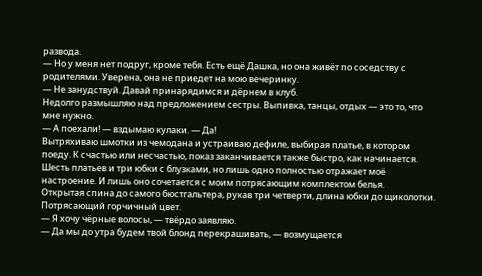развода.
— Но у меня нет подруг, кроме тебя. Есть ещё Дашка, но она живёт по соседству с родителями. Уверена, она не приедет на мою вечеринку.
— Не занудствуй. Давай принарядимся и дёрнем в клуб.
Недолго размышляю над предложением сестры. Выпивка, танцы, отдых — это то, что мне нужно.
— А поехали! — вздымаю кулаки. — Да!
Вытряхиваю шмотки из чемодана и устраиваю дефиле, выбирая платье, в котором поеду. К счастью или несчастью, показ заканчивается также быстро, как начинается. Шесть платьев и три юбки с блузками, но лишь одно полностью отражает моё настроение. И лишь оно сочетается с моим потрясающим комплектом белья.
Открытая спина до самого бюстгальтера, рукав три четверти, длина юбки до щиколотки. Потрясающий горчичный цвет.
— Я хочу чёрные волосы, — твёрдо заявляю.
— Да мы до утра будем твой блонд перекрашивать, — возмущается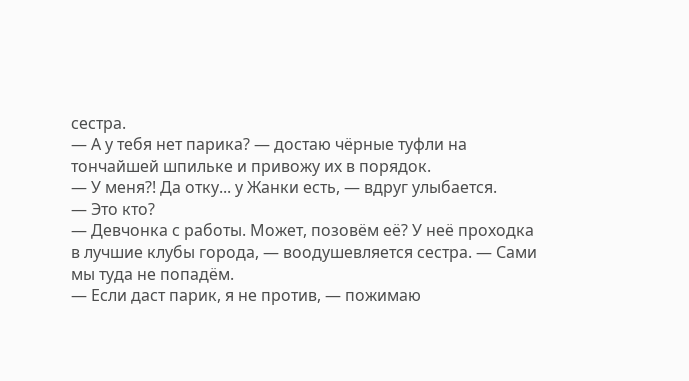сестра.
— А у тебя нет парика? — достаю чёрные туфли на тончайшей шпильке и привожу их в порядок.
— У меня?! Да отку... у Жанки есть, — вдруг улыбается.
— Это кто?
— Девчонка с работы. Может, позовём её? У неё проходка в лучшие клубы города, — воодушевляется сестра. — Сами мы туда не попадём.
— Если даст парик, я не против, — пожимаю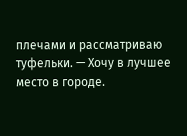плечами и рассматриваю туфельки. — Хочу в лучшее место в городе.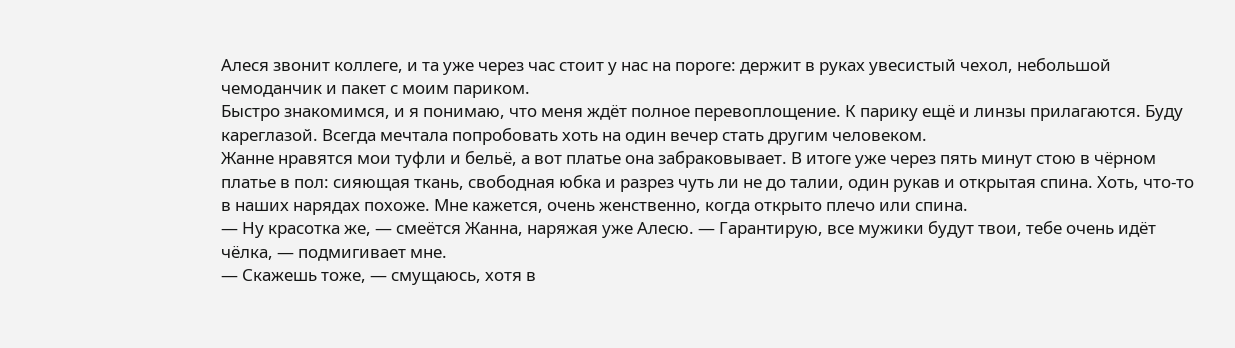Алеся звонит коллеге, и та уже через час стоит у нас на пороге: держит в руках увесистый чехол, небольшой чемоданчик и пакет с моим париком.
Быстро знакомимся, и я понимаю, что меня ждёт полное перевоплощение. К парику ещё и линзы прилагаются. Буду кареглазой. Всегда мечтала попробовать хоть на один вечер стать другим человеком.
Жанне нравятся мои туфли и бельё, а вот платье она забраковывает. В итоге уже через пять минут стою в чёрном платье в пол: сияющая ткань, свободная юбка и разрез чуть ли не до талии, один рукав и открытая спина. Хоть, что-то в наших нарядах похоже. Мне кажется, очень женственно, когда открыто плечо или спина.
— Ну красотка же, — смеётся Жанна, наряжая уже Алесю. — Гарантирую, все мужики будут твои, тебе очень идёт чёлка, — подмигивает мне.
— Скажешь тоже, — смущаюсь, хотя в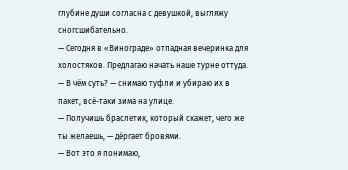глубине души согласна с девушкой, выгляжу сногсшибательно.
— Сегодня в «Винограде» отпадная вечеринка для холостяков. Предлагаю начать наше турне оттуда.
— В чём суть? — снимаю туфли и убираю их в пакет, всё-таки зима на улице.
— Получишь браслетик, который скажет, чего же ты желаешь, — дёргает бровями.
— Вот это я понимаю,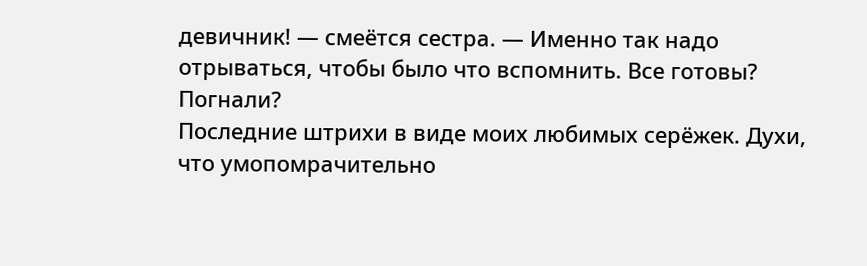девичник! — смеётся сестра. — Именно так надо отрываться, чтобы было что вспомнить. Все готовы? Погнали?
Последние штрихи в виде моих любимых серёжек. Духи, что умопомрачительно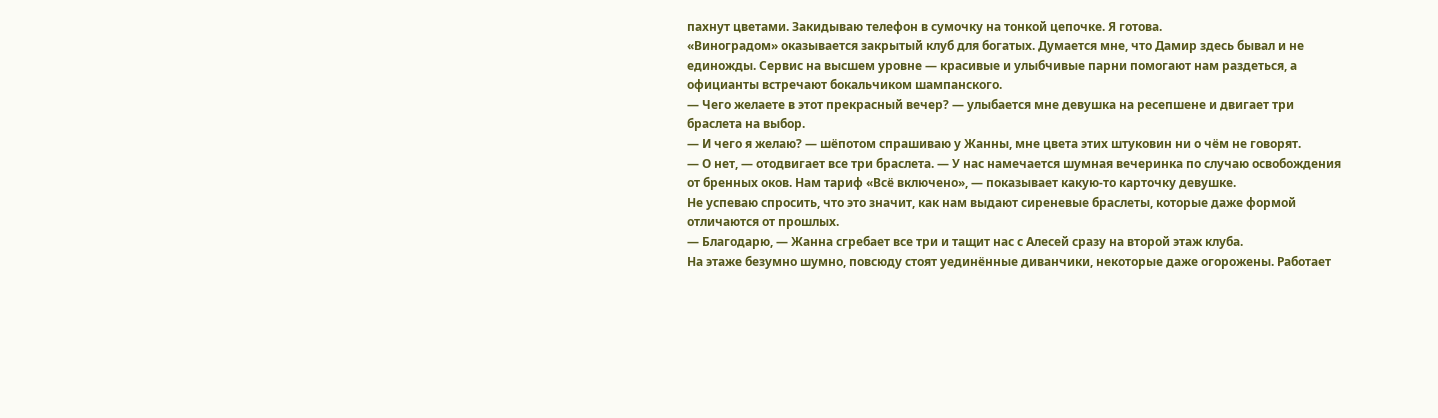пахнут цветами. Закидываю телефон в сумочку на тонкой цепочке. Я готова.
«Виноградом» оказывается закрытый клуб для богатых. Думается мне, что Дамир здесь бывал и не единожды. Сервис на высшем уровне — красивые и улыбчивые парни помогают нам раздеться, а официанты встречают бокальчиком шампанского.
— Чего желаете в этот прекрасный вечер? — улыбается мне девушка на ресепшене и двигает три браслета на выбор.
— И чего я желаю? — шёпотом спрашиваю у Жанны, мне цвета этих штуковин ни о чём не говорят.
— О нет, — отодвигает все три браслета. — У нас намечается шумная вечеринка по случаю освобождения от бренных оков. Нам тариф «Всё включено», — показывает какую-то карточку девушке.
Не успеваю спросить, что это значит, как нам выдают сиреневые браслеты, которые даже формой отличаются от прошлых.
— Благодарю, — Жанна сгребает все три и тащит нас с Алесей сразу на второй этаж клуба.
На этаже безумно шумно, повсюду стоят уединённые диванчики, некоторые даже огорожены. Работает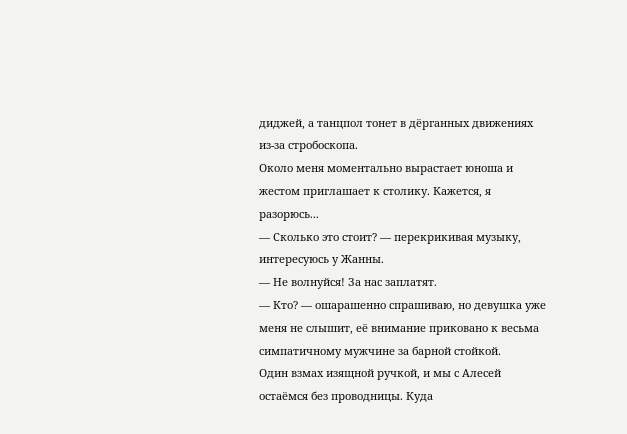диджей, а танцпол тонет в дёрганных движениях из-за стробоскопа.
Около меня моментально вырастает юноша и жестом приглашает к столику. Кажется, я разорюсь...
— Сколько это стоит? — перекрикивая музыку, интересуюсь у Жанны.
— Не волнуйся! За нас заплатят.
— Кто? — ошарашенно спрашиваю, но девушка уже меня не слышит, её внимание приковано к весьма симпатичному мужчине за барной стойкой.
Один взмах изящной ручкой, и мы с Алесей остаёмся без проводницы. Куда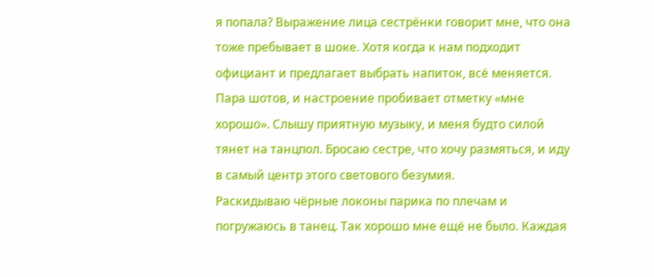я попала? Выражение лица сестрёнки говорит мне, что она тоже пребывает в шоке. Хотя когда к нам подходит официант и предлагает выбрать напиток, всё меняется.
Пара шотов, и настроение пробивает отметку «мне хорошо». Слышу приятную музыку, и меня будто силой тянет на танцпол. Бросаю сестре, что хочу размяться, и иду в самый центр этого светового безумия.
Раскидываю чёрные локоны парика по плечам и погружаюсь в танец. Так хорошо мне ещё не было. Каждая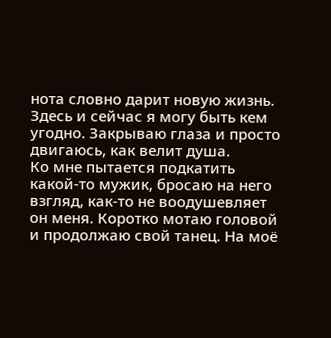нота словно дарит новую жизнь. Здесь и сейчас я могу быть кем угодно. Закрываю глаза и просто двигаюсь, как велит душа.
Ко мне пытается подкатить какой-то мужик, бросаю на него взгляд, как-то не воодушевляет он меня. Коротко мотаю головой и продолжаю свой танец. На моё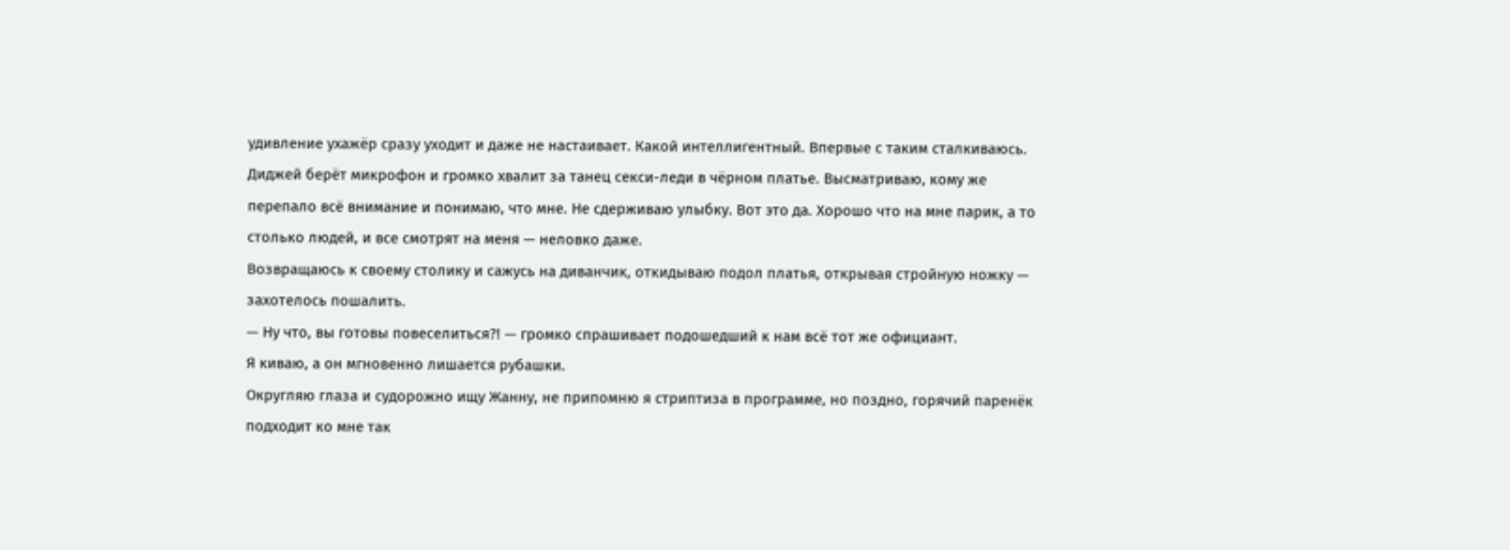удивление ухажёр сразу уходит и даже не настаивает. Какой интеллигентный. Впервые с таким сталкиваюсь.
Диджей берёт микрофон и громко хвалит за танец секси-леди в чёрном платье. Высматриваю, кому же перепало всё внимание и понимаю, что мне. Не сдерживаю улыбку. Вот это да. Хорошо что на мне парик, а то столько людей, и все смотрят на меня — неловко даже.
Возвращаюсь к своему столику и сажусь на диванчик, откидываю подол платья, открывая стройную ножку — захотелось пошалить.
— Ну что, вы готовы повеселиться?! — громко спрашивает подошедший к нам всё тот же официант.
Я киваю, а он мгновенно лишается рубашки.
Округляю глаза и судорожно ищу Жанну, не припомню я стриптиза в программе, но поздно, горячий паренёк подходит ко мне так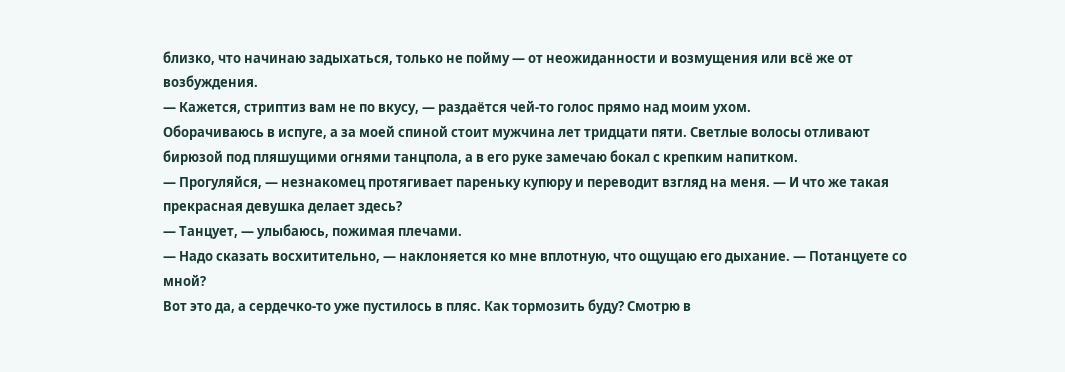близко, что начинаю задыхаться, только не пойму — от неожиданности и возмущения или всё же от возбуждения.
— Кажется, стриптиз вам не по вкусу, — раздаётся чей-то голос прямо над моим ухом.
Оборачиваюсь в испуге, а за моей спиной стоит мужчина лет тридцати пяти. Светлые волосы отливают бирюзой под пляшущими огнями танцпола, а в его руке замечаю бокал с крепким напитком.
— Прогуляйся, — незнакомец протягивает пареньку купюру и переводит взгляд на меня. — И что же такая прекрасная девушка делает здесь?
— Танцует, — улыбаюсь, пожимая плечами.
— Надо сказать восхитительно, — наклоняется ко мне вплотную, что ощущаю его дыхание. — Потанцуете со мной?
Вот это да, а сердечко-то уже пустилось в пляс. Как тормозить буду? Смотрю в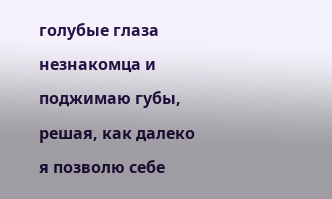голубые глаза незнакомца и поджимаю губы, решая, как далеко я позволю себе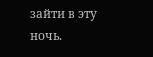зайти в эту ночь.